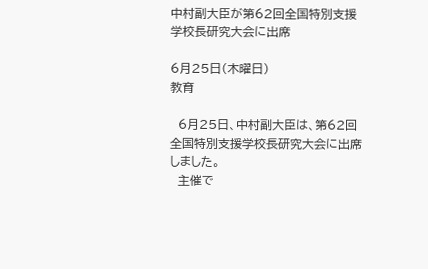中村副大臣が第62回全国特別支援学校長研究大会に出席

6月25日(木曜日)
教育

  6月25日、中村副大臣は、第62回全国特別支援学校長研究大会に出席しました。
  主催で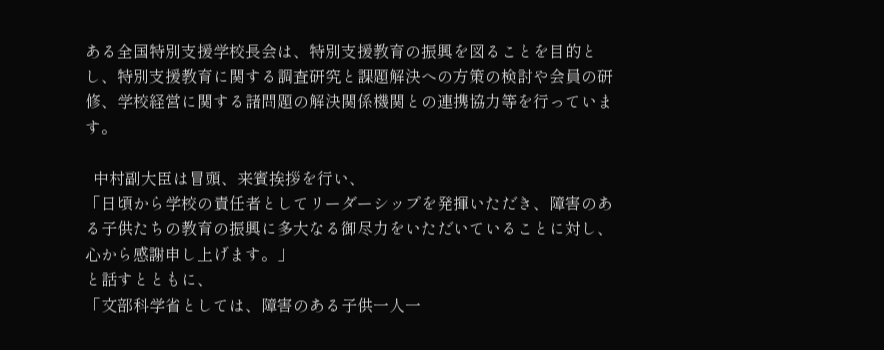ある全国特別支援学校長会は、特別支援教育の振興を図ることを目的とし、特別支援教育に関する調査研究と課題解決への方策の検討や会員の研修、学校経営に関する諸問題の解決関係機関との連携協力等を行っています。

  中村副大臣は冒頭、来賓挨拶を行い、
「日頃から学校の責任者としてリーダーシップを発揮いただき、障害のある子供たちの教育の振興に多大なる御尽力をいただいていることに対し、心から感謝申し上げます。」
と話すとともに、
「文部科学省としては、障害のある子供一人一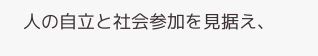人の自立と社会参加を見据え、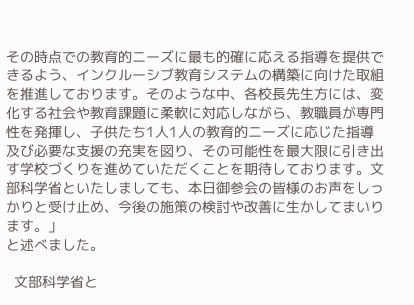その時点での教育的ニーズに最も的確に応える指導を提供できるよう、インクルーシブ教育システムの構築に向けた取組を推進しております。そのような中、各校長先生方には、変化する社会や教育課題に柔軟に対応しながら、教職員が専門性を発揮し、子供たち1人1人の教育的ニーズに応じた指導及び必要な支援の充実を図り、その可能性を最大限に引き出す学校づくりを進めていただくことを期待しております。文部科学省といたしましても、本日御参会の皆様のお声をしっかりと受け止め、今後の施策の検討や改善に生かしてまいります。」
と述べました。

  文部科学省と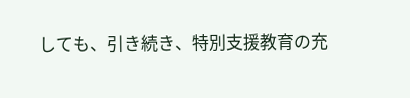しても、引き続き、特別支援教育の充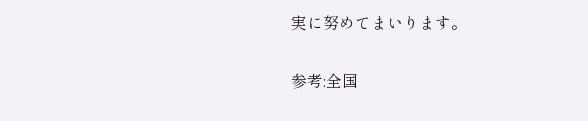実に努めてまいります。

参考:全国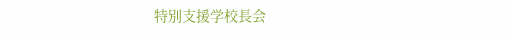特別支援学校長会